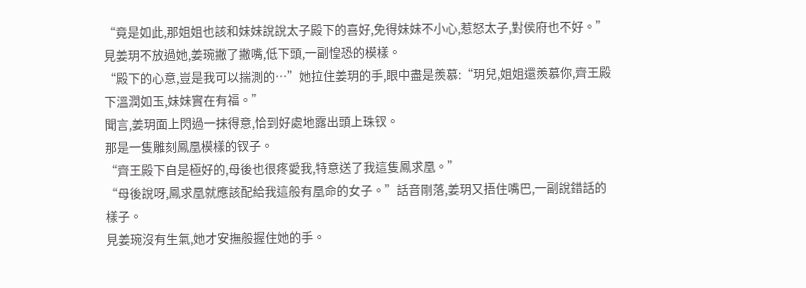“竟是如此,那姐姐也該和妹妹說說太子殿下的喜好,免得妹妹不小心,惹怒太子,對侯府也不好。”
見姜玥不放過她,姜琬撇了撇嘴,低下頭,一副惶恐的模樣。
“殿下的心意,豈是我可以揣測的…”她拉住姜玥的手,眼中盡是羨慕:“玥兒,姐姐還羨慕你,齊王殿下溫潤如玉,妹妹實在有福。”
聞言,姜玥面上閃過一抹得意,恰到好處地露出頭上珠钗。
那是一隻雕刻鳳凰模樣的钗子。
“齊王殿下自是極好的,母後也很疼愛我,特意送了我這隻鳳求凰。”
“母後說呀,鳳求凰就應該配給我這般有凰命的女子。”話音剛落,姜玥又捂住嘴巴,一副說錯話的樣子。
見姜琬沒有生氣,她才安撫般握住她的手。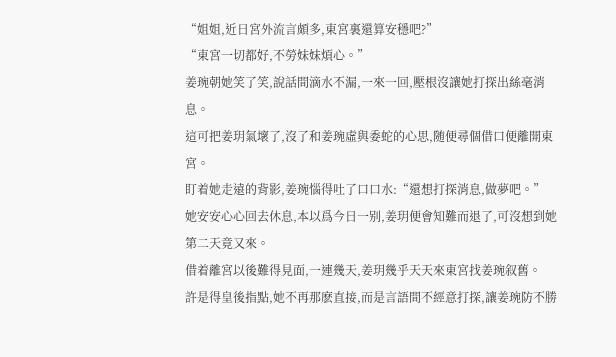“姐姐,近日宮外流言頗多,東宮裏還算安穩吧?”
“東宮一切都好,不勞妹妹煩心。”
姜琬朝她笑了笑,說話間滴水不漏,一來一回,壓根沒讓她打探出絲毫消息。
這可把姜玥氣壞了,沒了和姜琬虛與委蛇的心思,随便尋個借口便離開東宮。
盯着她走遠的背影,姜琬惱得吐了口口水:“還想打探消息,做夢吧。”
她安安心心回去休息,本以爲今日一别,姜玥便會知難而退了,可沒想到她第二天竟又來。
借着離宮以後難得見面,一連幾天,姜玥幾乎天天來東宮找姜琬叙舊。
許是得皇後指點,她不再那麽直接,而是言語間不經意打探,讓姜琬防不勝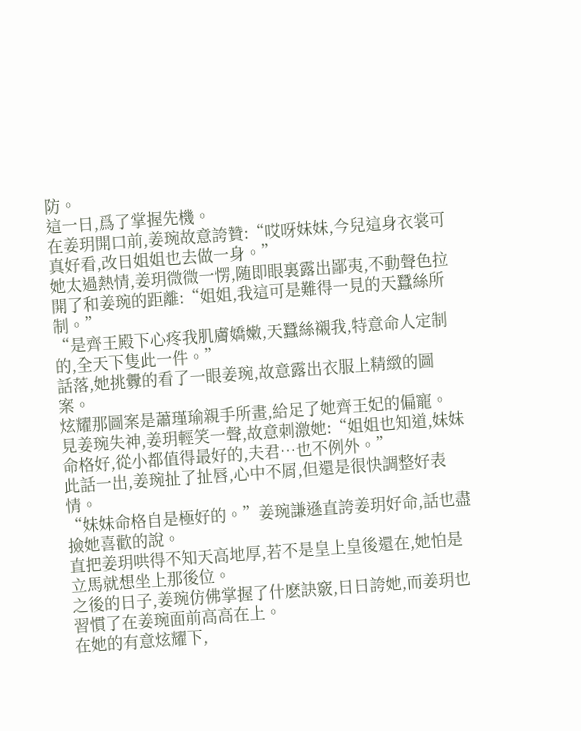防。
這一日,爲了掌握先機。
在姜玥開口前,姜琬故意誇贊:“哎呀妹妹,今兒這身衣裳可真好看,改日姐姐也去做一身。”
她太過熱情,姜玥微微一愣,随即眼裏露出鄙夷,不動聲色拉開了和姜琬的距離:“姐姐,我這可是難得一見的天蠶絲所制。”
“是齊王殿下心疼我肌膚嬌嫩,天蠶絲襯我,特意命人定制的,全天下隻此一件。”
話落,她挑釁的看了一眼姜琬,故意露出衣服上精緻的圖案。
炫耀那圖案是蕭瑾瑜親手所畫,給足了她齊王妃的偏寵。
見姜琬失神,姜玥輕笑一聲,故意刺激她:“姐姐也知道,妹妹命格好,從小都值得最好的,夫君…也不例外。”
此話一出,姜琬扯了扯唇,心中不屑,但還是很快調整好表情。
“妹妹命格自是極好的。”姜琬謙遜直誇姜玥好命,話也盡撿她喜歡的說。
直把姜玥哄得不知天高地厚,若不是皇上皇後還在,她怕是立馬就想坐上那後位。
之後的日子,姜琬仿佛掌握了什麽訣竅,日日誇她,而姜玥也習慣了在姜琬面前高高在上。
在她的有意炫耀下,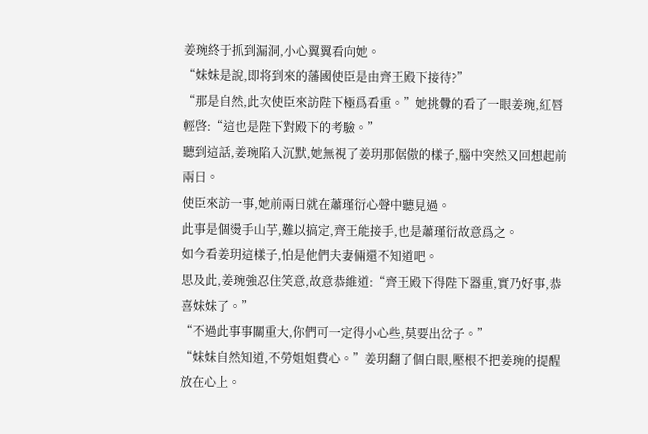姜琬終于抓到漏洞,小心翼翼看向她。
“妹妹是說,即将到來的藩國使臣是由齊王殿下接待?”
“那是自然,此次使臣來訪陛下極爲看重。”她挑釁的看了一眼姜琬,紅唇輕啓:“這也是陛下對殿下的考驗。”
聽到這話,姜琬陷入沉默,她無視了姜玥那倨傲的樣子,腦中突然又回想起前兩日。
使臣來訪一事,她前兩日就在蕭瑾衍心聲中聽見過。
此事是個燙手山芋,難以搞定,齊王能接手,也是蕭瑾衍故意爲之。
如今看姜玥這樣子,怕是他們夫妻倆還不知道吧。
思及此,姜琬強忍住笑意,故意恭維道:“齊王殿下得陛下器重,實乃好事,恭喜妹妹了。”
“不過此事事關重大,你們可一定得小心些,莫要出岔子。”
“妹妹自然知道,不勞姐姐費心。”姜玥翻了個白眼,壓根不把姜琬的提醒放在心上。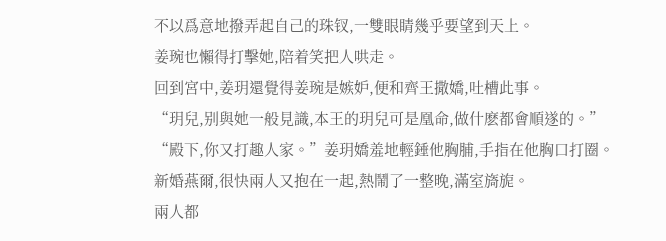不以爲意地撥弄起自己的珠钗,一雙眼睛幾乎要望到天上。
姜琬也懶得打擊她,陪着笑把人哄走。
回到宮中,姜玥還覺得姜琬是嫉妒,便和齊王撒嬌,吐槽此事。
“玥兒,别與她一般見識,本王的玥兒可是凰命,做什麽都會順遂的。”
“殿下,你又打趣人家。”姜玥嬌羞地輕錘他胸脯,手指在他胸口打圈。
新婚燕爾,很快兩人又抱在一起,熱鬧了一整晚,滿室旖旎。
兩人都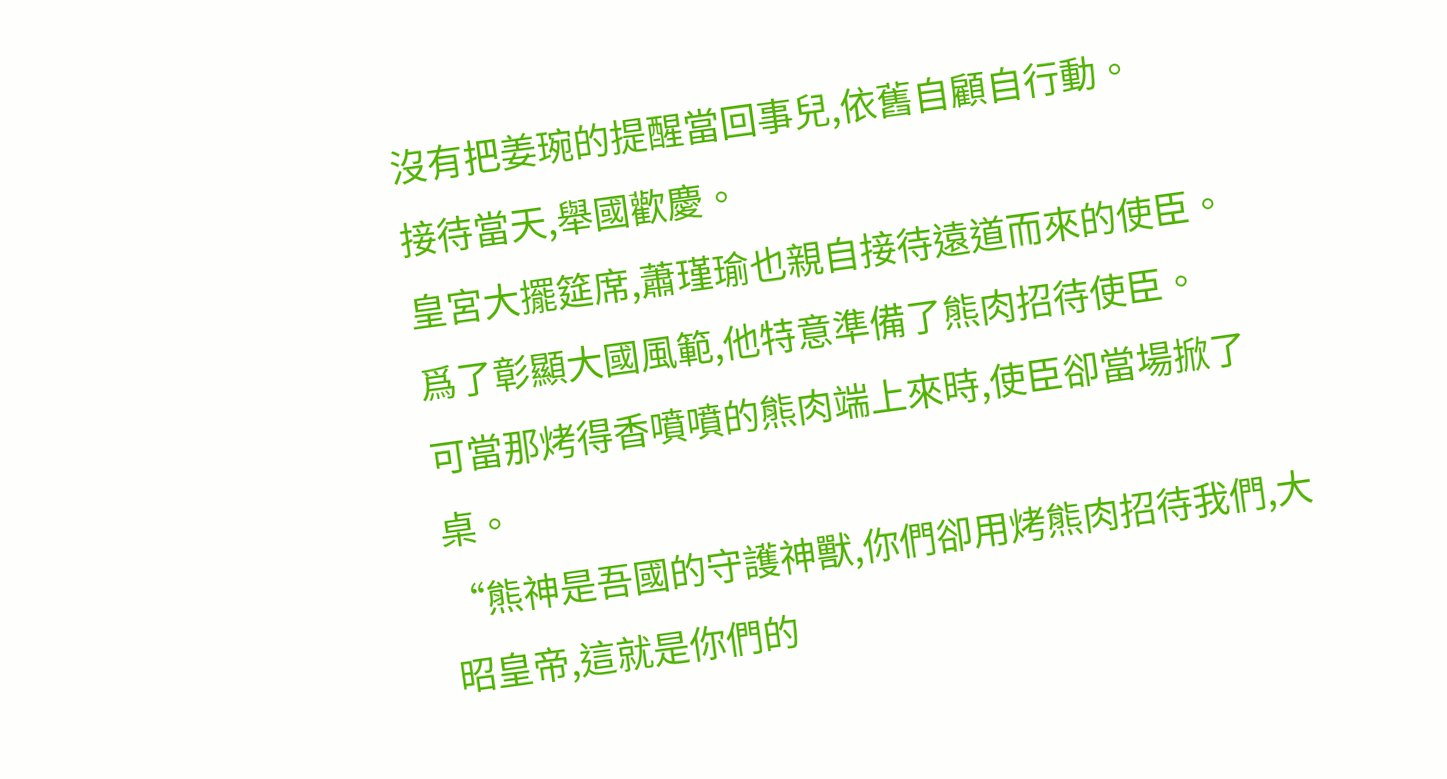沒有把姜琬的提醒當回事兒,依舊自顧自行動。
接待當天,舉國歡慶。
皇宮大擺筵席,蕭瑾瑜也親自接待遠道而來的使臣。
爲了彰顯大國風範,他特意準備了熊肉招待使臣。
可當那烤得香噴噴的熊肉端上來時,使臣卻當場掀了桌。
“熊神是吾國的守護神獸,你們卻用烤熊肉招待我們,大昭皇帝,這就是你們的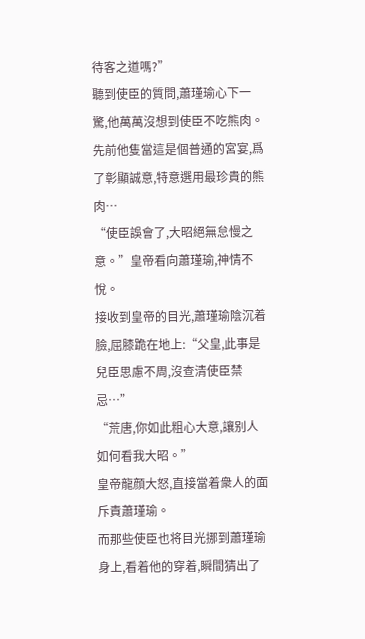待客之道嗎?”
聽到使臣的質問,蕭瑾瑜心下一驚,他萬萬沒想到使臣不吃熊肉。
先前他隻當這是個普通的宮宴,爲了彰顯誠意,特意選用最珍貴的熊肉…
“使臣誤會了,大昭絕無怠慢之意。”皇帝看向蕭瑾瑜,神情不悅。
接收到皇帝的目光,蕭瑾瑜陰沉着臉,屈膝跪在地上:“父皇,此事是兒臣思慮不周,沒查清使臣禁忌…”
“荒唐,你如此粗心大意,讓别人如何看我大昭。”
皇帝龍顔大怒,直接當着衆人的面斥責蕭瑾瑜。
而那些使臣也将目光挪到蕭瑾瑜身上,看着他的穿着,瞬間猜出了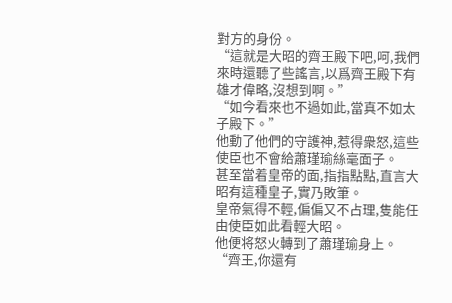對方的身份。
“這就是大昭的齊王殿下吧,呵,我們來時還聽了些謠言,以爲齊王殿下有雄才偉略,沒想到啊。”
“如今看來也不過如此,當真不如太子殿下。”
他動了他們的守護神,惹得衆怒,這些使臣也不會給蕭瑾瑜絲毫面子。
甚至當着皇帝的面,指指點點,直言大昭有這種皇子,實乃敗筆。
皇帝氣得不輕,偏偏又不占理,隻能任由使臣如此看輕大昭。
他便将怒火轉到了蕭瑾瑜身上。
“齊王,你還有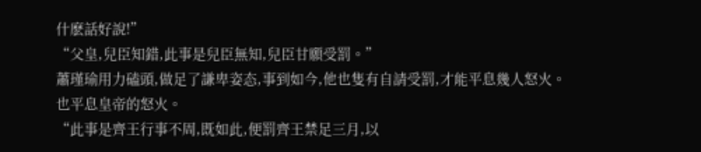什麽話好說!”
“父皇,兒臣知錯,此事是兒臣無知,兒臣甘願受罰。”
蕭瑾瑜用力磕頭,做足了謙卑姿态,事到如今,他也隻有自請受罰,才能平息幾人怒火。
也平息皇帝的怒火。
“此事是齊王行事不周,既如此,便罰齊王禁足三月,以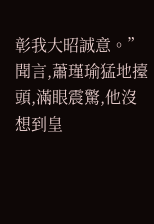彰我大昭誠意。”
聞言,蕭瑾瑜猛地擡頭,滿眼震驚,他沒想到皇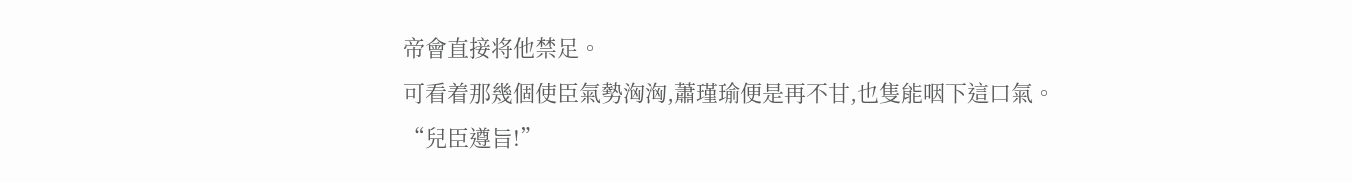帝會直接将他禁足。
可看着那幾個使臣氣勢洶洶,蕭瑾瑜便是再不甘,也隻能咽下這口氣。
“兒臣遵旨!”